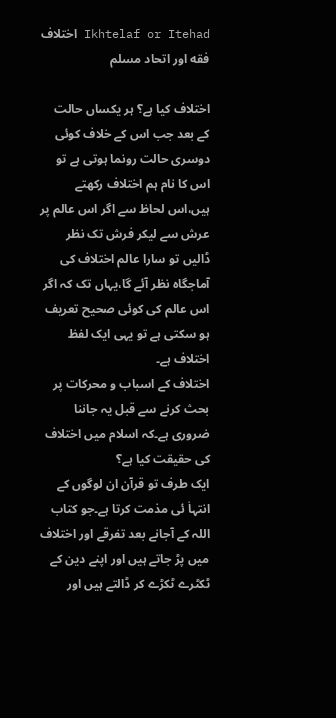Ikhtelaf or Itehad اختلاف فقه اور اتحاد مسلم

اختلاف کیا ہے؟ ہر یکساں حالت کے بعد جب اس کے خلاف کوئی دوسری حالت رونما ہوتی ہے تو اس کا نام ہم اختلاف رکھتے ہیں،اس لحاظ سے اگر اس عالم پر عرش سے لیکر فرش تک نظر ڈالیں تو سارا عالم اختلاف کی آماجگاہ نظر آئے گا،یہاں تک کہ اگر اس عالم کی کوئی صحیح تعریف ہو سکتی ہے تو یہی ایک لفظ اختلاف ہے۔
اختلاف کے اسباب و محرکات پر بحث کرنے سے قبل یہ جاننا ضروری ہے۔کہ اسلام میں اختلاف کی حقیقت کیا ہے؟
ایک طرف تو قرآن ان لوگوں کے انتہاٰ ئی مذمت کرتا ہے۔جو کتاب اللہ کے آجانے بعد تفرقے اور اختلاف میں پڑ جاتے ہیں اور اپنے دین کے ٹکٹرے ٹکڑے کر ڈالتے ہیں اور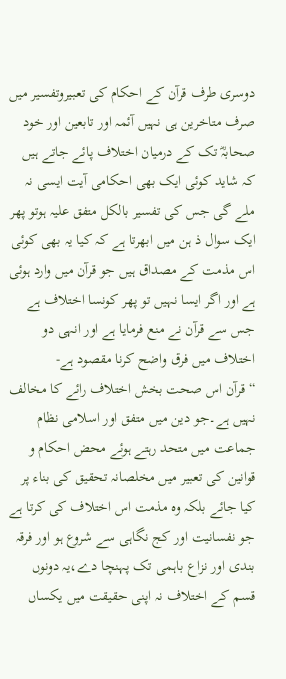دوسری طرف قرآن کے احکام کی تعبیروتفسیر میں صرف متاخرین ہی نہیں آئمہ اور تابعین اور خود صحابہؓ تک کے درمیان اختلاف پائے جاتے ہیں کہ شاید کوئی ایک بھی احکامی آیت ایسی نہ ملے گی جس کی تفسیر بالکل متفق علیہ ہوتو پھر ایک سوال ذ ہن میں ابھرتا ہے کہ کیا یہ بھی کوئی اس مذمت کے مصداق ہیں جو قرآن میں وارد ہوئی ہے اور اگر ایسا نہیں تو پھر کونسا اختلاف ہے جس سے قرآن نے منع فرمایا ہے اور انہی دو اختلاف میں فرق واضح کرنا مقصود ہے-
“قرآن اس صحت بخش اختلاف رائے کا مخالف نہیں ہے۔جو دین میں متفق اور اسلامی نظام جماعت میں متحد رہتے ہوئے محض احکام و قوانین کی تعبیر میں مخلصانہ تحقیق کی بناء پر کیا جائے بلکہ وہ مذمت اس اختلاف کی کرتا ہے جو نفسانیت اور کج نگاہی سے شروع ہو اور فرقہ بندی اور نزاع باہمی تک پہنچا دے،یہ دونوں قسم کے اختلاف نہ اپنی حقیقت میں یکساں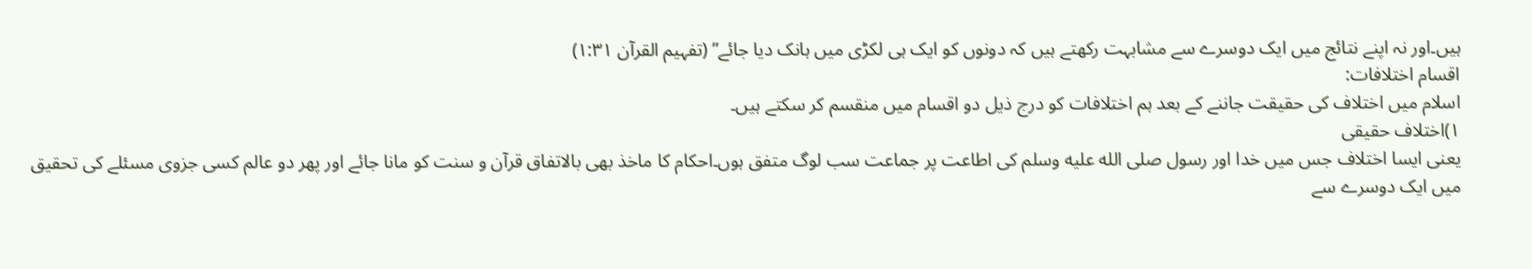ہیں۔اور نہ اپنے نتائج میں ایک دوسرے سے مشابہت رکھتے ہیں کہ دونوں کو ایک ہی لکڑی میں ہانک دیا جائے” (تفہیم القرآن ۱:۳۱)
اقسام اختلافات:
اسلام میں اختلاف کی حقیقت جاننے کے بعد ہم اختلافات کو درج ذیل دو اقسام میں منقسم کر سکتے ہیں۔
۱)اختلاف حقیقی
یعنی ایسا اختلاف جس میں خدا اور رسول صلى الله عليه وسلم کی اطاعت پر جماعت سب لوگ متفق ہوں۔احکام کا ماخذ بھی بالاتفاق قرآن و سنت کو مانا جائے اور پھر دو عالم کسی جزوی مسئلے کی تحقیق میں ایک دوسرے سے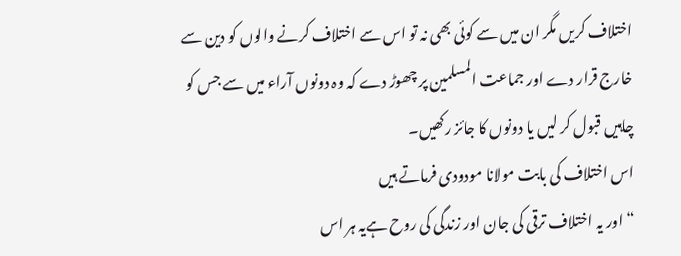اختلاف کریں مگر ان میں سے کوئی بھی نہ تو اس سے اختلاف کرنے والوں کو دین سے خارج قرار دے اور جماعت المسلمین پر چھوڑ دے کہ وہ دونوں آراء میں سے جس کو چاہیں قبول کر لیں یا دونوں کا جائز رکھیں۔
اس اختلاف کی بابت مولانا مودودی فرماتے ہیں
“اور یہ اختلاف ترقی کی جان اور زندگی کی روح ہےیہ ہر اس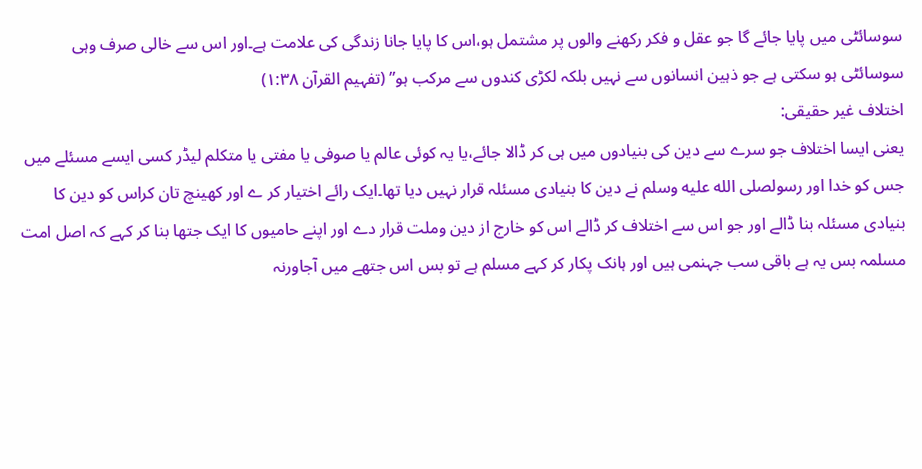سوسائٹی میں پایا جائے گا جو عقل و فکر رکھنے والوں پر مشتمل ہو،اس کا پایا جانا زندگی کی علامت ہے۔اور اس سے خالی صرف وہی سوسائٹی ہو سکتی ہے جو ذہین انسانوں سے نہیں بلکہ لکڑی کندوں سے مرکب ہو” (تفہیم القرآن ۱:۳۸)
اختلاف غیر حقیقی:
یعنی ایسا اختلاف جو سرے سے دین کی بنیادوں میں ہی کر ڈالا جائے،یا یہ کوئی عالم یا صوفی یا مفتی یا متکلم لیڈر کسی ایسے مسئلے میں جس کو خدا اور رسولصلى الله عليه وسلم نے دین کا بنیادی مسئلہ قرار نہیں دیا تھا۔ایک رائے اختیار کر ے اور کھینچ تان کراس کو دین کا بنیادی مسئلہ بنا ڈالے اور جو اس سے اختلاف کر ڈالے اس کو خارج از دین وملت قرار دے اور اپنے حامیوں کا ایک جتھا بنا کر کہے کہ اصل امت مسلمہ بس یہ ہے باقی سب جہنمی ہیں اور ہانک پکار کر کہے مسلم ہے تو بس اس جتھے میں آجاورنہ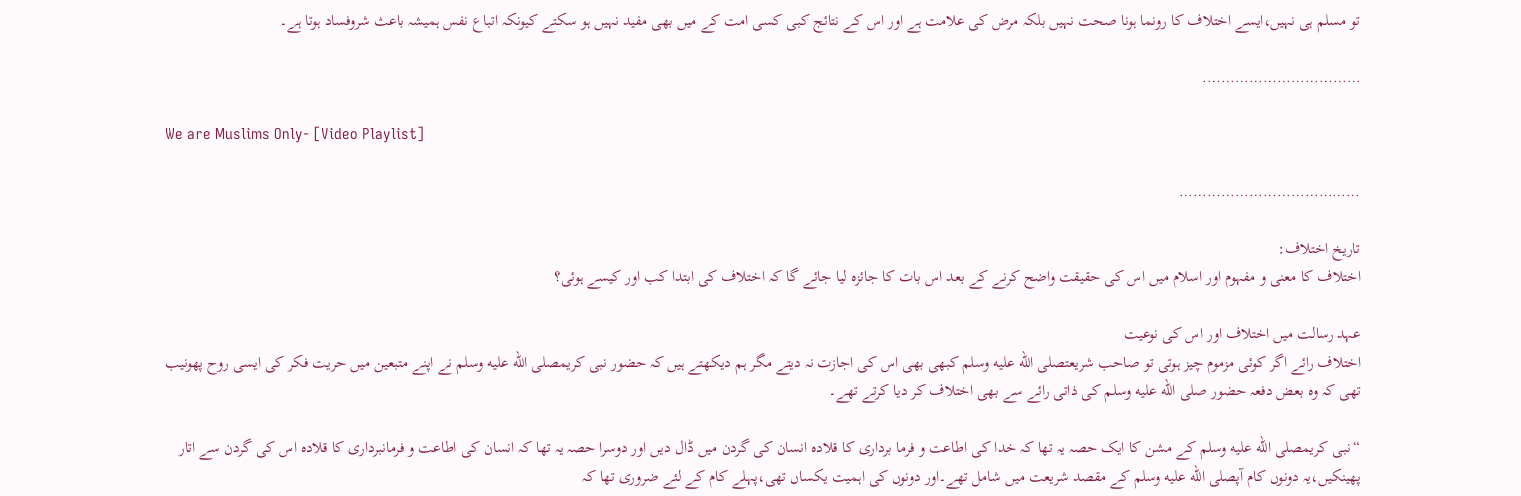تو مسلم ہی نہیں،ایسے اختلاف کا رونما ہونا صحت نہیں بلکہ مرض کی علامت ہے اور اس کے نتائج کبی کسی امت کے میں بھی مفید نہیں ہو سکتے کیونکہ اتباع نفس ہمیشہ باعث شروفساد ہوتا ہے۔

…………………………….

We are Muslims Only- [Video Playlist]

…………………………………

تاریخ اختلاف:
اختلاف کا معنی و مفہوم اور اسلام میں اس کی حقیقت واضح کرنے کے بعد اس بات کا جائزہ لیا جائے گا کہ اختلاف کی ابتدا کب اور کیسے ہوئی؟

عہد رسالت میں اختلاف اور اس کی نوعیت
اختلاف رائے اگر کوئی مزموم چیز ہوتی تو صاحب شریعتصلى الله عليه وسلم کبھی بھی اس کی اجازت نہ دیتے مگر ہم دیکھتے ہیں کہ حضور نبی کریمصلى الله عليه وسلم نے اپنے متبعین میں حریت فکر کی ایسی روح پھونیب تھی کہ وہ بعض دفعہ حضور صلى الله عليه وسلم کی ذاتی رائے سے بھی اختلاف کر دیا کرتے تھے۔

“نبی کریمصلى الله عليه وسلم کے مشن کا ایک حصہ یہ تھا کہ خدا کی اطاعت و فرما برداری کا قلادہ انسان کی گردن میں ڈال دیں اور دوسرا حصہ یہ تھا کہ انسان کی اطاعت و فرمانبرداری کا قلادہ اس کی گردن سے اتار پھینکیں،یہ دونوں کام آپصلى الله عليه وسلم کے مقصد شریعت میں شامل تھے۔اور دونوں کی اہمیت یکساں تھی،پہلے کام کے لئے ضروری تھا کہ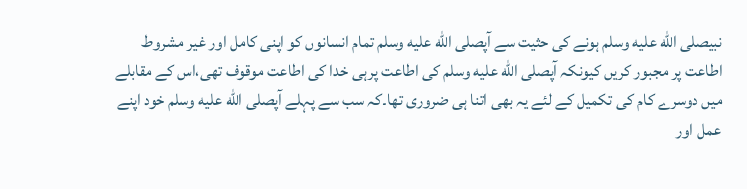نبیصلى الله عليه وسلم ہونے کی حثیت سے آپصلى الله عليه وسلم تمام انسانوں کو اپنی کامل اور غیر مشروط اطاعت پر مجبور کریں کیونکہ آپصلى الله عليه وسلم کی اطاعت پرہی خدا کی اطاعت موقوف تھی،اس کے مقابلے میں دوسرے کام کی تکمیل کے لئے یہ بھی اتنا ہی ضروری تھا۔کہ سب سے پہلے آپصلى الله عليه وسلم خود اپنے عمل اور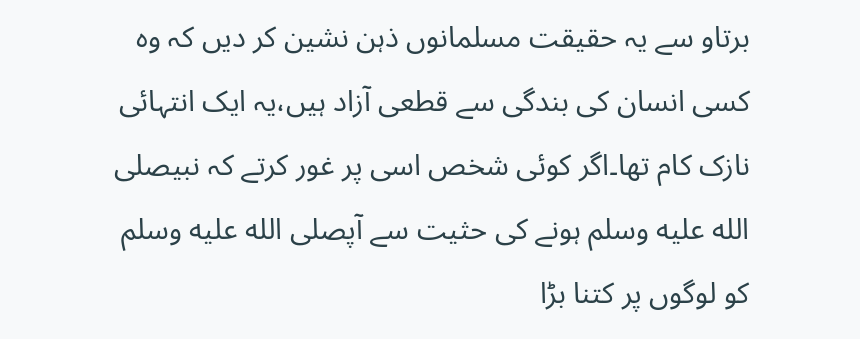برتاو سے یہ حقیقت مسلمانوں ذہن نشین کر دیں کہ وہ کسی انسان کی بندگی سے قطعی آزاد ہیں،یہ ایک انتہائی نازک کام تھا۔اگر کوئی شخص اسی پر غور کرتے کہ نبیصلى الله عليه وسلم ہونے کی حثیت سے آپصلى الله عليه وسلم کو لوگوں پر کتنا بڑا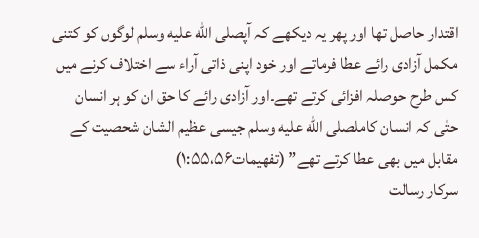اقتدار حاصل تھا اور پھر یہ دیکھے کہ آپصلى الله عليه وسلم لوگوں کو کتنی مکمل آزادی رائے عطا فرماتے اور خود اپنی ذاتی آراء سے اختلاف کرنے میں کس طرح حوصلہ افزائی کرتے تھے۔اور آزادی رائے کا حق ان کو ہر انسان حتٰی کہ انسان کاملصلى الله عليه وسلم جیسی عظیم الشان شحصیت کے مقابل میں بھی عطا کرتے تھے” (تفھیمات۱:۵۵،۵۶)
سرکار رسالت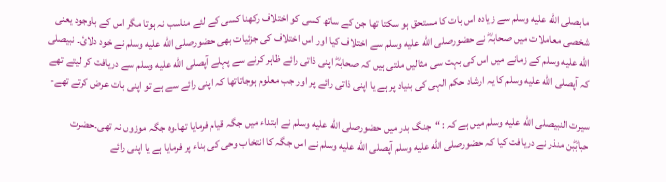مابصلى الله عليه وسلم سے زیادہ اس بات کا مستحق ہو سکتا تھا جن کے ساتھ کسی کو اختلاف رکھنا کسی کے لئے مناسب نہ ہوتا مگر اس کے باوجود یعنی شخصی معاملات میں صحابہؓ نے حضورصلى الله عليه وسلم سے اختلاف کیا اور اس اختلاف کی جزئیات بھی حضورصلى الله عليه وسلم نے خود دلائ۔ نبیصلى الله عليه وسلم کے زمانے میں اس کی بہت سی مثالیں ملتی ہیں کہ صحابہؓ اپنی ذاتی رائے ظاہر کرنے سے پہلے آپصلى الله عليه وسلم سے دریافت کر لیتے تھے کہ آپصلى الله عليه وسلم کا یہ ارشاد حکم الہی کی بنیاد پر ہے یا اپنی ذاتی رائے پر اور جب معلوم ہوجاتاتھا کہ اپنی رائے سے ہے تو اپنی بات عرض کرتے تھے-

سیرت النبیصلى الله عليه وسلم میں ہے کہ : “جنگ بدر میں حضورصلى الله عليه وسلم نے ابتداء میں جگہ قیام فرمایا تھا۔وہ جگہ موزوں نہ تھی۔حضرت حبابؓبن منذر نے دریافت کیا کہ حضورصلى الله عليه وسلم آپصلى الله عليه وسلم نے اس جگہ کا انتخاب وحی کی بناء پر فرمایا ہے یا اپنی رائے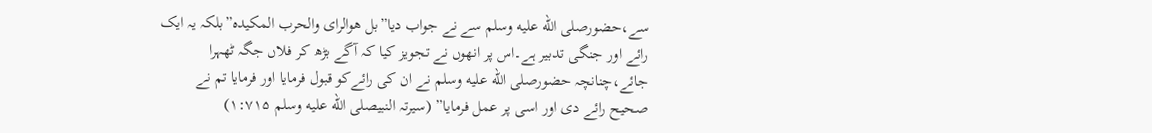سے،حضورصلى الله عليه وسلم سے نے جواب دیا”بل ھوالرای والحرب المکیدہ”بلکہ یہ ایک رائے اور جنگی تدبیر ہے۔اس پر انھوں نے تجویز کیا کہ آگے بڑھ کر فلاں جگہ ٹھہرا جائے،چنانچہ حضورصلى الله عليه وسلم نے ان کی رائےکو قبول فرمایا اور فرمایا تم نے صحیح رائے دی اور اسی پر عمل فرمایا” (سیرتہ النبیصلى الله عليه وسلم ۱:۷۱۵)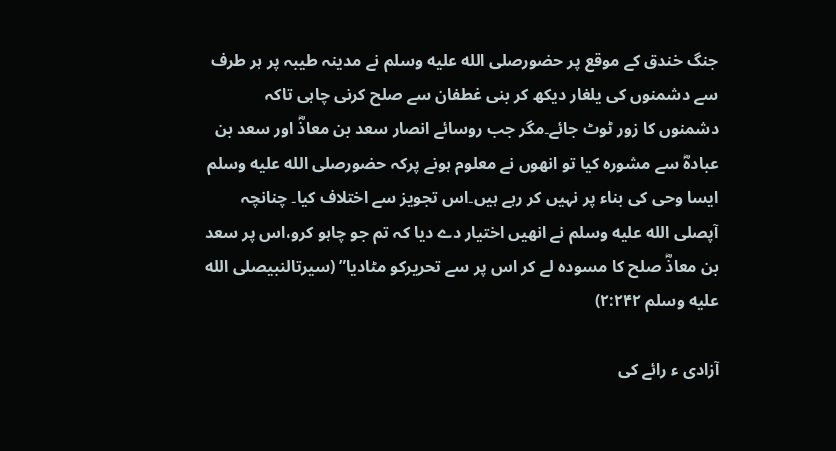جنگ خندق کے موقع پر حضورصلى الله عليه وسلم نے مدینہ طیبہ پر ہر طرف سے دشمنوں کی یلغار دیکھ کر بنی غطفان سے صلح کرنی چاہی تاکہ دشمنوں کا زور ٹوٹ جائے۔مگر جب روسائے انصار سعد بن معاذؓ اور سعد بن عبادہؓ سے مشورہ کیا تو انھوں نے معلوم ہونے پرکہ حضورصلى الله عليه وسلم ایسا وحی کی بناء پر نہیں کر رہے ہیں۔اس تجویز سے اختلاف کیا۔ چنانچہ آپصلى الله عليه وسلم نے انھیں اختیار دے دیا کہ تم جو چاہو کرو،اس پر سعد بن معاذؓ صلح کا مسودہ لے کر اس پر سے تحریرکو مٹادیا” (سیرتالنبیصلى الله عليه وسلم ۲:۲۴۲)

آزادی ء رائے کی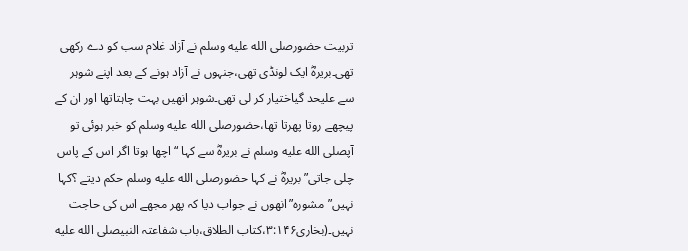تربیت حضورصلى الله عليه وسلم نے آزاد غلام سب کو دے رکھی تھی۔بریرہؓ ایک لونڈی تھی،جنہوں نے آزاد ہونے کے بعد اپنے شوہر سے علیحد گیاختیار کر لی تھی۔شوہر انھیں بہت چاہتاتھا اور ان کے پیچھے روتا پھرتا تھا،حضورصلى الله عليه وسلم کو خبر ہوئی تو آپصلى الله عليه وسلم نے بریرہؓ سے کہا “اچھا ہوتا اگر اس کے پاس چلی جاتی”بریرہؓ نے کہا حضورصلى الله عليه وسلم حکم دیتے ؟کہا نہیں”مشورہ”انھوں نے جواب دیا کہ پھر مجھے اس کی حاجت نہیں۔(بخاری۳:۱۴۶،کتاب الطلاق،باب شفاعتہ النبیصلى الله عليه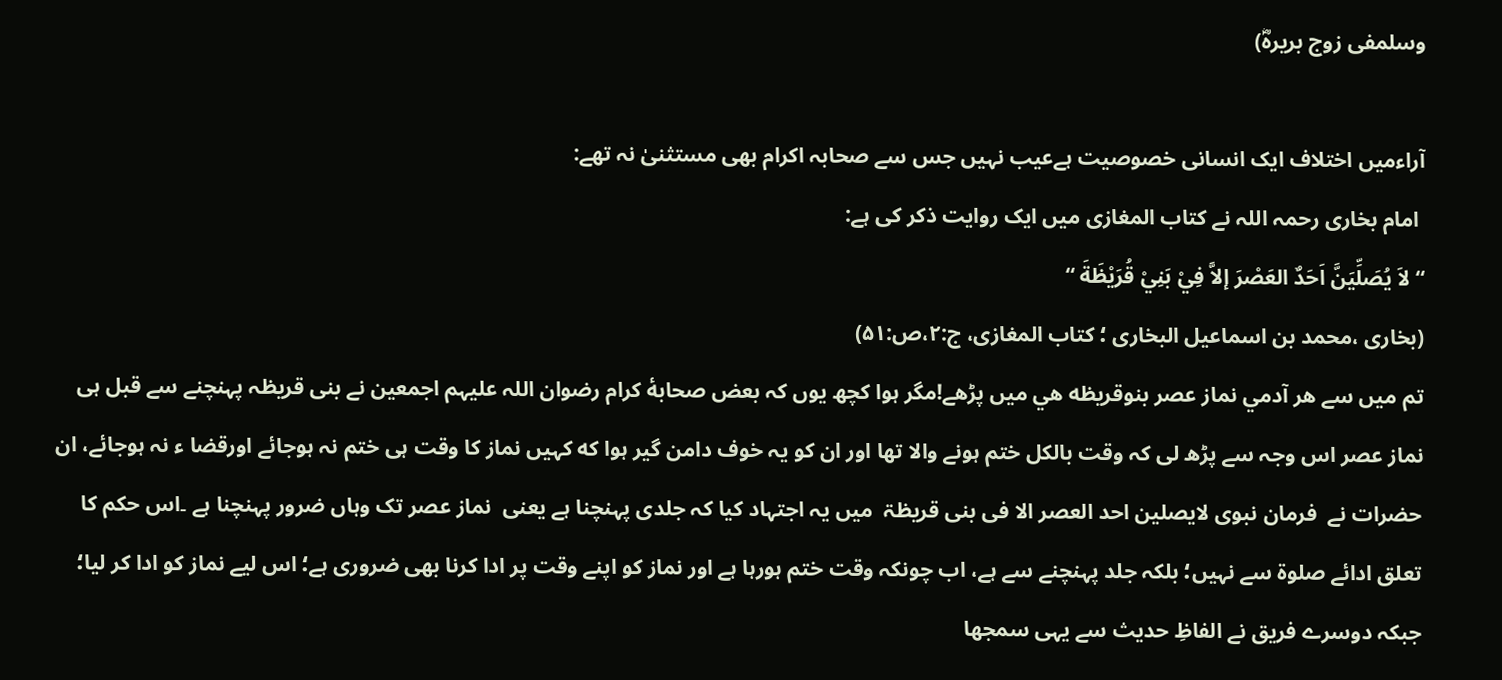وسلمفی زوج بریرہؓ)

آراءمیں اختلاف ایک انسانی خصوصیت ہےعیب نہیں جس سے صحابہ اکرام بھی مستثنیٰ نہ تھے:
 امام بخاری رحمہ اللہ نے کتاب المغازی میں ایک روایت ذکر کی ہے:
“لاَ يُصَلِّيَنَّ اَحَدٌ العَصْرَ إلاَّ فِيْ بَنِيْ قُرَيْظَةَ “
(بخاری ،محمد بن اسماعیل البخاری ؛ کتاب المغازی، ج:۲،ص:۵۱)
تم ميں سے هر آدمي نماز عصر بنوقريظه هي ميں پڑھے!مگر ہوا کچھ یوں کہ بعض صحابهٔ کرام رضوان اللہ علیہم اجمعین نے بنی قریظہ پہنچنے سے قبل ہی نماز عصر اس وجہ سے پڑھ لی کہ وقت بالکل ختم ہونے والا تھا اور ان کو یہ خوف دامن گیر ہوا كه کہیں نماز کا وقت ہی ختم نہ ہوجائے اورقضا ء نہ ہوجائے، ان حضرات نے  فرمان نبوی لایصلین احد العصر الا فی بنی قریظۃ  میں یہ اجتہاد کیا کہ جلدی پہنچنا ہے یعنی  نماز عصر تک وہاں ضرور پہنچنا ہے ۔اس حکم کا تعلق ادائے صلوۃ سے نہیں؛ بلکہ جلد پہنچنے سے ہے، اب چونکہ وقت ختم ہورہا ہے اور نماز کو اپنے وقت پر ادا کرنا بھی ضروری ہے؛ اس لیے نماز کو ادا کر لیا؛ جبکہ دوسرے فریق نے الفاظِ حدیث سے یہی سمجھا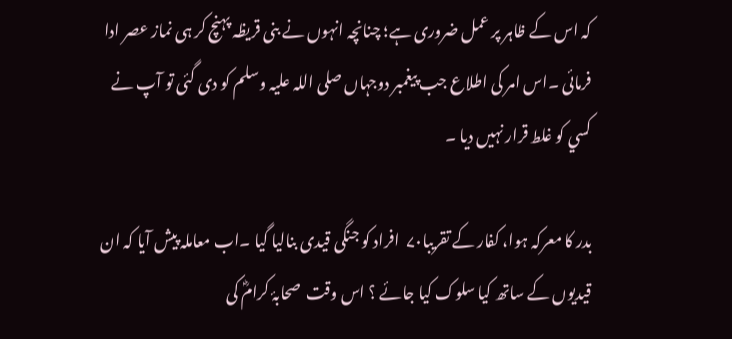کہ اس کے ظاہر پر عمل ضروری ہے؛ چنانچہ انہوں نے بنی قریظہ پہنچ کر ہی نماز عصر ادا فرمائی ۔اس امر کی اطلاع جب پیغمبر دوجہاں صلی اللہ علیہ وسلم کو دی گئی تو آپ نے کسي کو غلط قرار نہیں دیا ۔

بدر کا معرکہ ہوا، کفار کے تقریبا۷۰  افراد کو جنگی قیدی بنالیا گیا ۔اب معاملہ پیش آیا کہ ان قیدیوں کے ساتھ کیا سلوک کیا جائے ؟ اس وقت  صحابۂ کرامؓ کی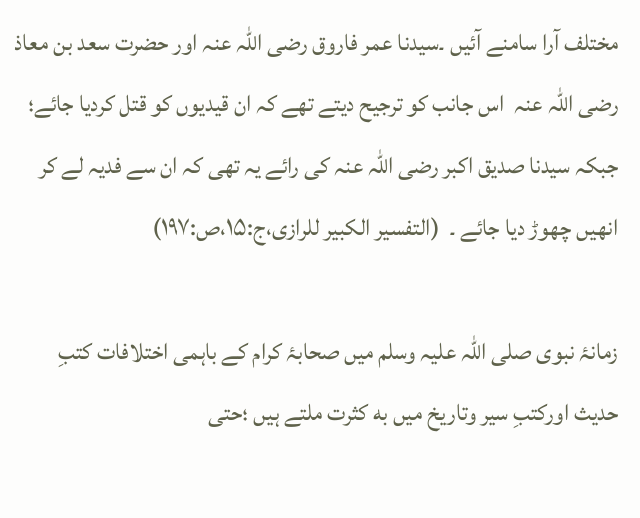مختلف آرا سامنے آئیں ۔سیدنا عمر فاروق رضی اللہ عنہ اور حضرت سعد بن معاذ  رضی اللہ عنہ  اس جانب کو ترجیح دیتے تھے کہ ان قیدیوں کو قتل کردیا جائے؛ جبکہ سیدنا صدیق اکبر رضی اللہ عنہ کی رائے یہ تھی کہ ان سے فدیہ لے کر انھيں چھوڑ دیا جائے ۔  (التفسیر الکبیر للرازی،ج:۱۵،ص:۱۹۷)

زمانۂ نبوی صلی اللہ علیہ وسلم میں صحابۂ کرام کے باہمی اختلافات کتبِ حدیث اورکتبِ سیر وتاریخ میں به کثرت ملتے ہیں ؛حتی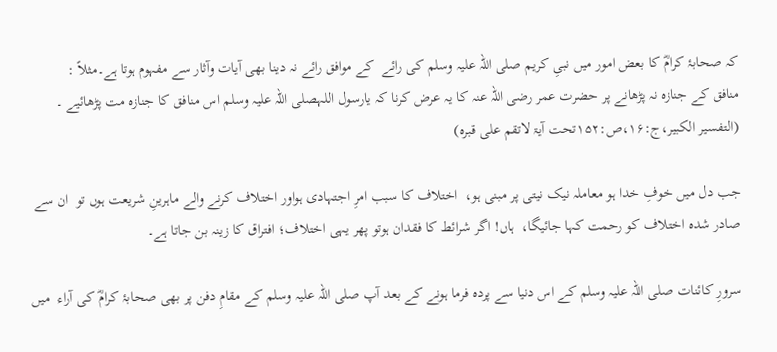کہ صحابۂ کرامؓ کا بعض امور میں نبیِ کریم صلی اللہ علیہ وسلم کی رائے  کے موافق رائے نہ دینا بھی آیات وآثار سے مفہوم ہوتا ہے۔مثلاً :
منافق کے جنازہ نہ پڑھانے پر حضرت عمر رضی اللہ عنہ کا یہ عرض کرنا کہ یارسول اللہصلی اللہ علیہ وسلم اس منافق کا جنازہ مت پڑھائیے ۔
(التفسیر الکبیر،ج:۱۶،ص:۱۵۲تحت آیۃ لاتقم علی قبرہ)

جب دل میں خوفِ خدا ہو معاملہ نیک نیتی پر مبنی ہو،  اختلاف کا سبب امرِ اجتہادی ہواور اختلاف کرنے والے ماہرینِ شریعت ہوں تو  ان سے  صادر شدہ اختلاف کو رحمت کہا جائيگا،  ہاں! اگر شرائط کا فقدان ہوتو پھر یہی اختلاف؛ افتراق کا زینہ بن جاتا ہے۔

سرورِ کائنات صلی اللہ علیہ وسلم کے اس دنیا سے پردہ فرما ہونے کے بعد آپ صلی اللہ علیہ وسلم کے مقامِ دفن پر بھی صحابۂ کرامؓ کی آراء  میں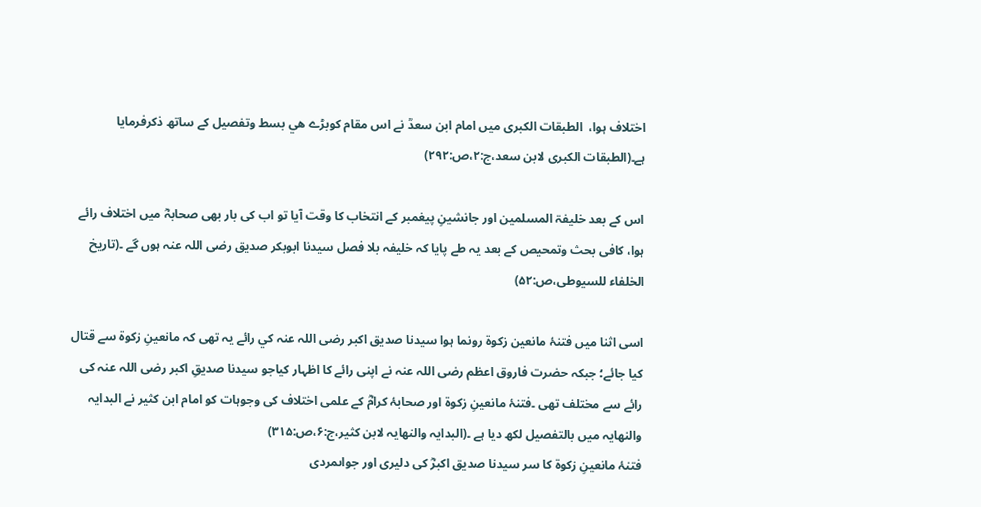اختلاف ہوا،  الطبقات الکبری میں امام ابن سعدؒ نے اس مقام کوبڑے هي بسط وتفصیل کے ساتھ ذکرفرمایا ہے۔(الطبقات الکبری لابن سعد،ج:۲،ص:۲۹۲)

اس کے بعد خلیفۃ المسلمین اور جانشینِ پیغمبر کے انتخاب کا وقت آیا تو اب کی بار بھی صحابہؓ میں اختلاف رائے ہوا، کافی بحث وتمحیص کے بعد یہ طے پایا کہ خلیفہ بلا فصل سیدنا ابوبکر صدیق رضی اللہ عنہ ہوں گے ۔(تاریخ الخلفاء للسیوطی،ص:۵۲)

اسی اثنا میں فتنۂ مانعین زکوۃ رونما ہوا سیدنا صدیق اکبر رضی اللہ عنہ کي رائے یہ تھی کہ مانعینِ زکوۃ سے قتال کیا جائے؛ جبکہ حضرت فاروق اعظم رضی اللہ عنہ نے اپنی رائے کا اظہار کیاجو سیدنا صدیقِ اکبر رضی اللہ عنہ کی رائے سے مختلف تھی ۔فتنۂ مانعینِ زکوۃ اور صحابۂ کرامؓ کے علمی اختلاف کی وجوہات کو امام ابن کثیر نے البدایہ والنهایہ میں بالتفصیل لکھ دیا ہے ۔(البدایہ والنهایہ لابن کثیر،ج:۶،ص:۳۱۵)
فتنۂ مانعینِ زکوۃ کا سر سیدنا صدیق اکبرؓ کی دلیری اور جواںمردی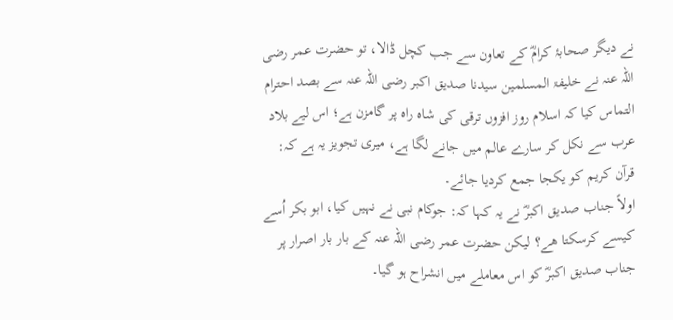نے دیگر صحابۂ کرامؓ کے تعاون سے جب کچل ڈالا، تو حضرت عمر رضی اللہ عنہ نے خلیفۃ المسلمین سیدنا صدیق اکبر رضی اللہ عنہ سے بصد احترام التماس کیا کہ اسلام روز افزوں ترقی کی شاه راہ پر گامزن ہے؛ اس لیے بلاد عرب سے نکل کر سارے عالم میں جانے لگا ہے، میری تجویز یہ ہے کہ:
قرآن کریم کو یکجا جمع کردیا جائے۔
اولاً جناب صدیق اکبرؓ نے یہ کہا کہ: جوکام نبی نے نہیں کیا، ابو بکر اُسے كيسے كرسكتا هے؟ لیکن حضرت عمر رضی اللہ عنہ کے بار بار اصرار پر جناب صدیق اکبرؓ کو اس معاملے میں انشراح ہو گیا۔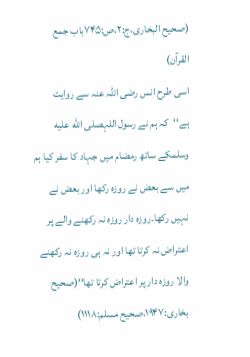(صحیح البخاری،ج:۲،ص:۷۴۵باب جمع القرآن)
اسی طرح انس رضی اللہ عنہ سے روایت ہے‘‘کہ ہم نے رسول اللہصلى الله عليه وسلمکے ساتھ رمضام میں جہاد کا سفر کیا ہم میں سے بعض نے روزہ رکھا اور بعض نے نہیں رکھا۔روزہ دار روزہ نہ رکھنے والے پر اعتراض نہ کرتا تھا اور نہ ہی روزہ نہ رکھنے والا روزہ دار پر اعتراض کرتا تھا‘‘(صحیح بخاری:۱۹۴۷،صحیح مسلم:۱۱۱۸)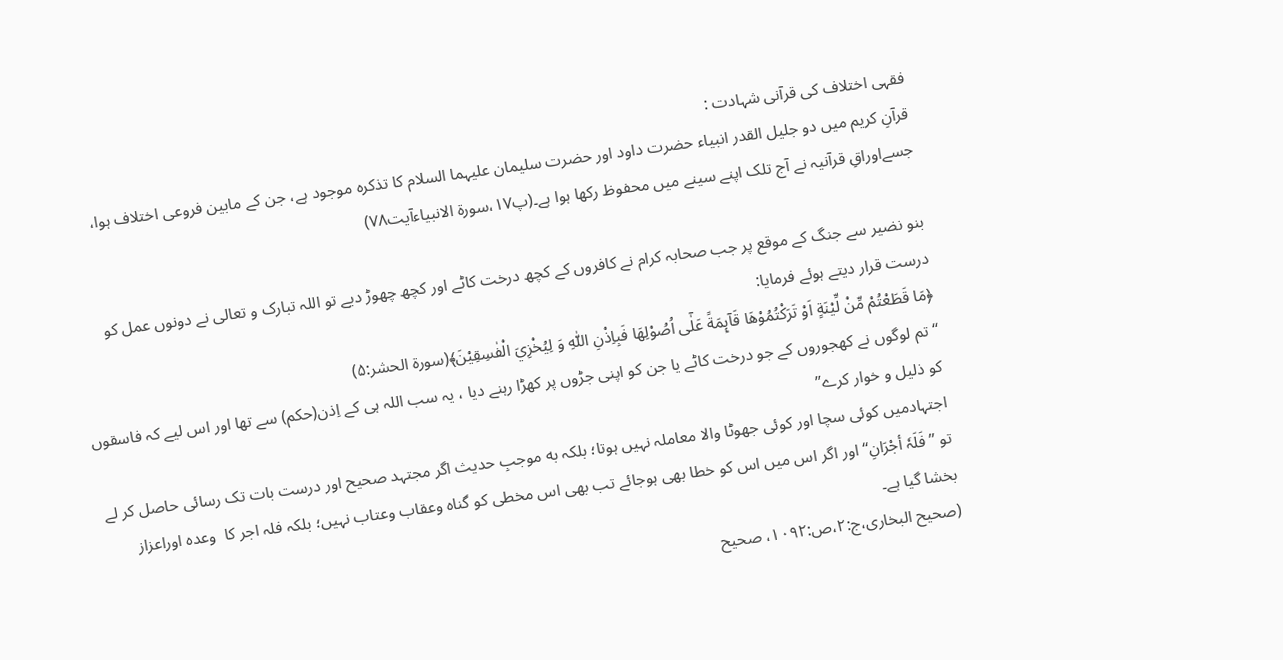فقہی اختلاف کی قرآنی شہادت :
قرآنِ کریم میں دو جلیل القدر انبیاء حضرت داود اور حضرت سلیمان علیہما السلام کا تذکرہ موجود ہے، جن کے مابین فروعی اختلاف ہوا، جسےاوراقِ قرآنیہ نے آج تلک اپنے سینے میں محفوظ رکھا ہوا ہے۔(پ۱۷،سورۃ الانبیاءآیت۷۸)

بنو نضیر سے جنگ کے موقع پر جب صحابہ کرام نے کافروں کے کچھ درخت کاٹے اور کچھ چھوڑ دیے تو اللہ تبارک و تعالی نے دونوں عمل کو درست قرار دیتے ہوئے فرمایا:
﴿مَا قَطَعْتُمْ مِّنْ لِّيْنَةٍ اَوْ تَرَكْتُمُوْهَا قَآىِٕمَةً عَلٰۤى اُصُوْلِهَا فَبِاِذْنِ اللّٰهِ وَ لِيُخْزِيَ الْفٰسِقِيْنَ﴾(سورۃ الحشر:۵)
‘‘تم لوگوں نے کھجوروں کے جو درخت کاٹے یا جن کو اپنی جڑوں پر کھڑا رہنے دیا ، یہ سب اللہ ہی کے اِذن(حکم) سے تھا اور اس لیے کہ فاسقوں کو ذلیل و خوار کرے’’
اجتہادمیں کوئی سچا اور کوئی جھوٹا والا معاملہ نہیں ہوتا؛ بلکہ به موجبِ حدیث اگر مجتہد صحیح اور درست بات تک رسائی حاصل کر لے تو ’’فَلَہٗ أجْرَانِ‘‘ اور اگر اس میں اس کو خطا بھی ہوجائے تب بھی اس مخطی کو گناہ وعقاب وعتاب نہیں؛ بلکہ فلہ اجر کا  وعدہ اوراعزاز بخشا گیا ہے۔
(صحیح البخاری،ج:۲،ص:۱۰۹۲، صحیح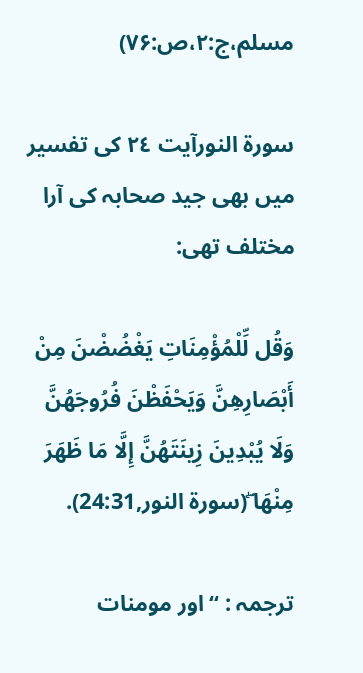مسلم،ج:۲،ص:۷۶)

سورة النورآیت ٢٤ کی تفسیر میں بھی جید صحابہ کی آرا مختلف تھی:

وَقُل لِّلْمُؤْمِنَاتِ يَغْضُضْنَ مِنْ أَبْصَارِهِنَّ وَيَحْفَظْنَ فُرُوجَهُنَّ وَلَا يُبْدِينَ زِينَتَهُنَّ إِلَّا مَا ظَهَرَ مِنْهَا ۖ(سورة النور,24:31).

ترجمہ : “اور مومنات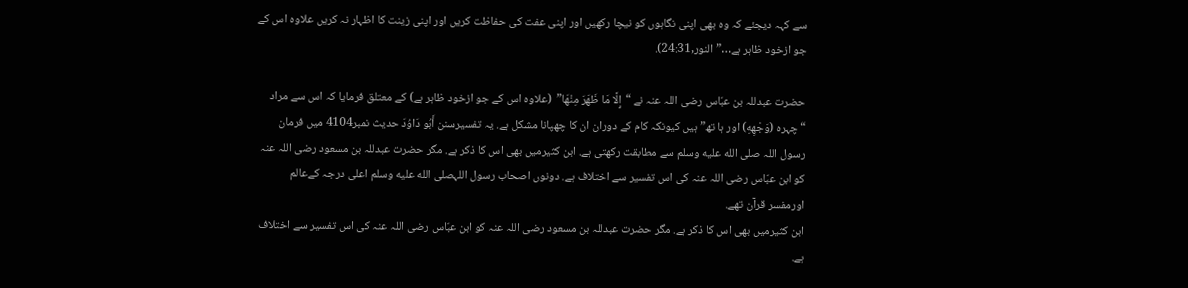سے کہہ دیجئے کہ وہ بھی اپنی نگاہوں کو نیچا رکھیں اور اپنی عفت کی حفاظت کریں اور اپنی زینت کا اظہار نہ کریں علاوہ اس کے جو ازخود ظاہر ہے…” النور,24:31).

حضرت عبدللہ بن عبّاس رضی اللہ عنہ نے “إِلَّا مَا ظَهَرَ مِنْهَا”  (علاوہ اس کے جو ازخود ظاہر ہے) کے معتلق فرمایا کہ اس سے مراد “چہرہ (وَجْهِهِ) اور ہا تھ” ہیں کیونکہ کام کے دوران ان کا چھپانا مشکل ہے. یہ تفسیرسنن أَبُو دَاوُدَ حدیث نمبر4104 میں فرمان رسول اللہ صلى الله عليه وسلم سے مطابقت رکھتی ہے. ابن کثیرمیں بھی اس کا ذکر ہے. مگر حضرت عبدللہ بن مسعود رضی اللہ عنہ کو ابن عبّاس رضی اللہ عنہ کی اس تفسیر سے اختلاف ہے. دونوں اصحاب رسول اللہصلى الله عليه وسلم اعلی درجہ کےعالم اورمفسر قرآن تھے.
ابن کثیرمیں بھی اس کا ذکر ہے. مگر حضرت عبدللہ بن مسعود رضی اللہ عنہ کو ابن عبّاس رضی اللہ عنہ کی اس تفسیر سے اختلاف ہے.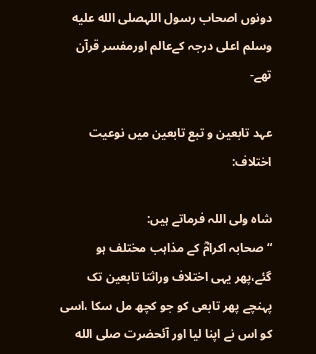دونوں اصحاب رسول اللہصلى الله عليه وسلم اعلی درجہ کےعالم اورمفسر قرآن تھے-

عہد تابعین و تبع تابعین میں نوعیت اختلاف:

شاہ ولی اللہ فرماتے ہیں:
“صحابہ اکرامؓ کے مذاہب مختلف ہو گئے،پھر یہی اختلاف وراثتا تابعین تک پہنچے پھر تابعی کو جو کچھ مل سکا ،اسی کو اس نے اپنا لیا اور آئحضرت صلى الله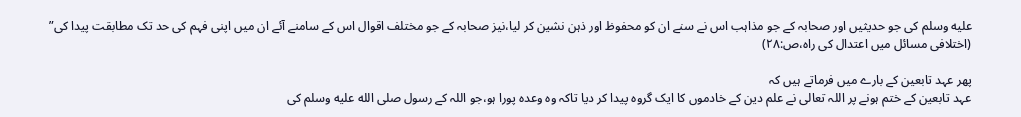عليه وسلم کی جو حدیثیں اور صحابہ کے جو مذاہب اس نے سنے ان کو محفوظ اور ذہن نشین کر لیا،نیز صحابہ کے جو مختلف اقوال اس کے سامنے آئے ان میں اپنی فہم کی حد تک مطابقت پیدا کی”
(اختلافی مسائل میں اعتدال کی راہ،ص:۲۸)

پھر عہد تابعین کے بارے میں فرماتے ہیں کہ
عہد تابعین کے ختم ہونے پر اللہ تعالی نے علم دین کے خادموں کا ایک گروہ پیدا کر دیا تاکہ وہ وعدہ پورا ہو،جو اللہ کے رسول صلى الله عليه وسلم کی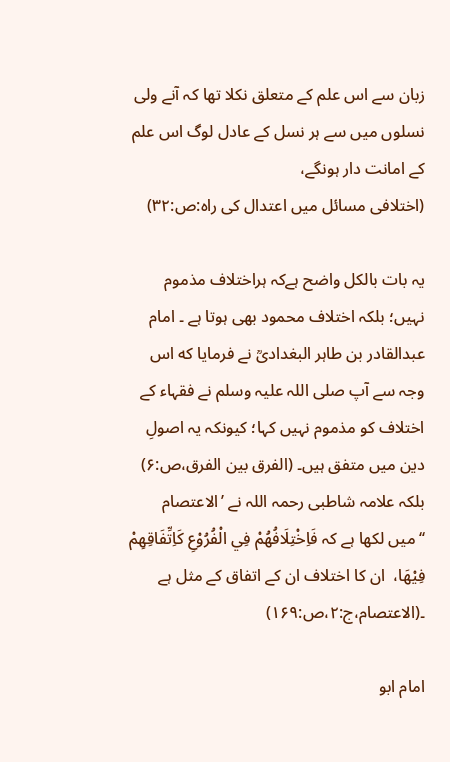زبان سے اس علم کے متعلق نکلا تھا کہ آنے ولی نسلوں میں سے ہر نسل کے عادل لوگ اس علم کے امانت دار ہونگے،
(اختلافی مسائل میں اعتدال کی راہ:ص:۳۲)

یہ بات بالکل واضح ہےکہ ہراختلاف مذموم نہیں؛ بلکہ اختلاف محمود بھی ہوتا ہے ۔ امام عبدالقادر بن طاہر البغدادیؒ نے فرمایا كه اس وجہ سے آپ صلی اللہ علیہ وسلم نے فقہاء کے اختلاف کو مذموم نہیں کہا؛ کیونکہ یہ اصولِ دین میں متفق ہیں۔ (الفرق بین الفرق،ص:۶)
بلکہ علامہ شاطبی رحمہ اللہ نے ’الاعتصام ‘‘میں لکھا ہے کہ فَاِخْتِلَافُهُمْ فِي الْفُرُوْعِ كَاِتِّفَاقِهِمْ فِيْهَا،  ان کا اختلاف ان کے اتفاق کے مثل ہے ۔(الاعتصام،ج:۲،ص:۱۶۹)

امام ابو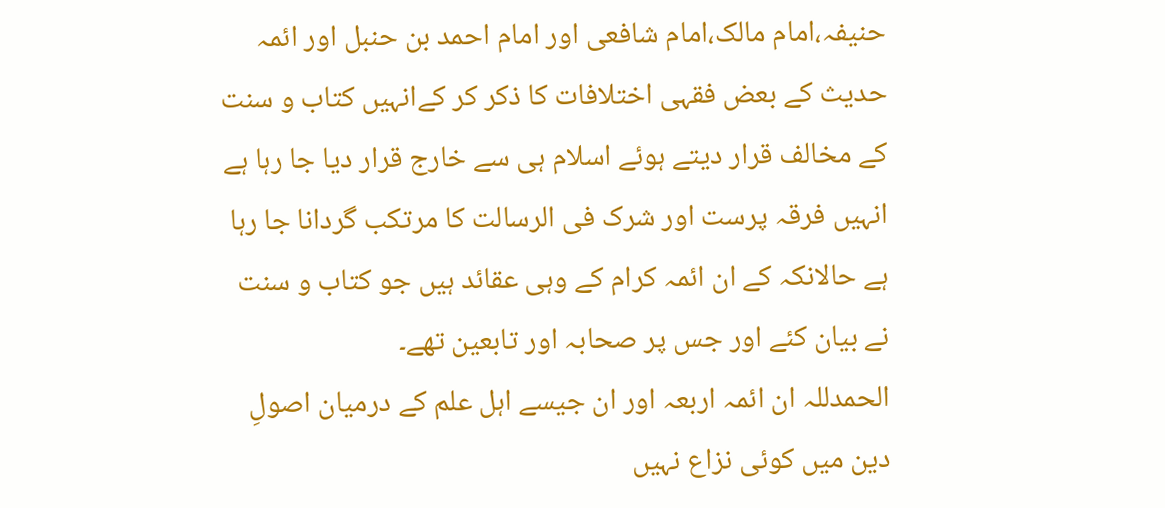حنیفہ،امام مالک،امام شافعی اور امام احمد بن حنبل اور ائمہ حدیث کے بعض فقہی اختلافات کا ذکر کر کےانہیں کتاب و سنت کے مخالف قرار دیتے ہوئے اسلام ہی سے خارج قرار دیا جا رہا ہے انہیں فرقہ پرست اور شرک فی الرسالت کا مرتکب گردانا جا رہا ہے حالانکہ کے ان ائمہ کرام کے وہی عقائد ہیں جو کتاب و سنت نے بیان کئے اور جس پر صحابہ اور تابعین تھے۔
الحمدللہ ان ائمہ اربعہ اور ان جیسے اہل علم کے درمیان اصولِ دین میں کوئی نزاع نہیں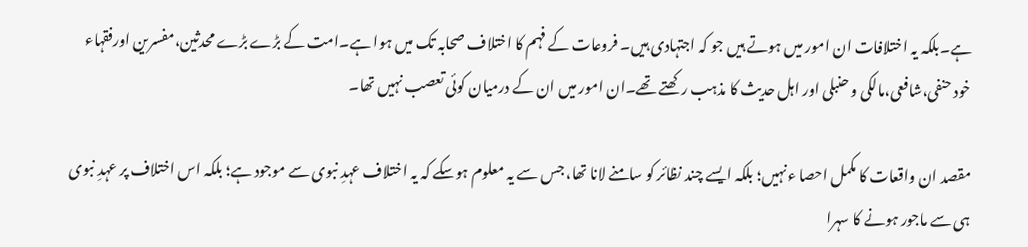ہے۔بلکہ یہ اختلافات ان امور میں ہوتے ہیں جو کہ اجتہادی ہیں۔ فروعات کے فہم کا اختلاف صحابہ تک میں ہوا ہے۔امت کے بڑے بڑے محدثین،مفسرین اورفقہاء خود حنفی،شافعی،مالکی و حنبلی اور اہل حدیث کا مذہب رکھتے تھے۔ان امور میں ان کے درمیان کوئی تعصب نہیں تھا۔

مقصد ان واقعات کا مکمل احصا ءنہیں؛ بلکہ ایسے چند نظائر کو سامنے لانا تھا، جس سے یہ معلوم ہوسکے کہ یہ اختلاف عہدِ نبوی سے موجود ہے؛ بلکہ اس اختلاف پر عہدِ نبوی ہی سے ماجور ہونے کا سہرا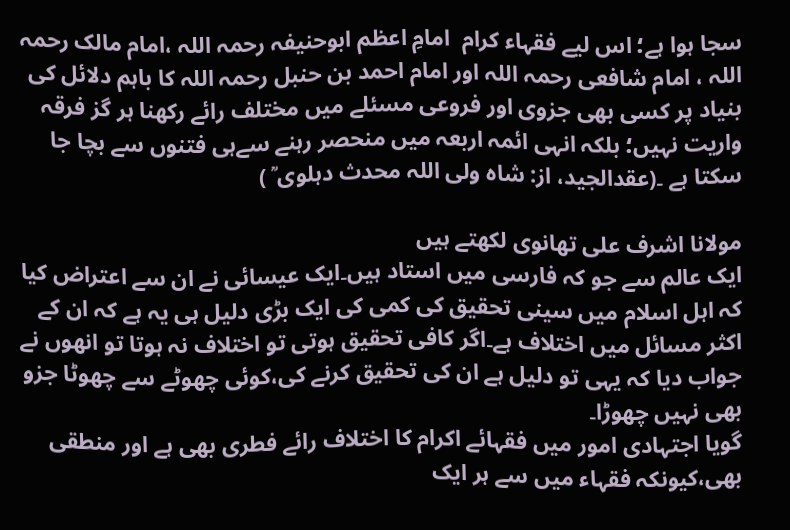سجا ہوا ہے؛ اس لیے فقہاء کرام  امامِ اعظم ابوحنیفہ رحمہ اللہ ،امام مالک رحمہ اللہ ، امام شافعی رحمہ اللہ اور امام احمد بن حنبل رحمہ اللہ کا باہم دلائل کی بنیاد پر کسی بھی جزوی اور فروعی مسئلے میں مختلف رائے رکھنا ہر گز فرقہ واریت نہیں؛ بلکہ انہی ائمہ اربعہ میں منحصر رہنے سےہی فتنوں سے بچا جا سکتا ہے ۔(عقدالجید، از: شاہ ولی اللہ محدث دہلوی ؒ )

مولانا اشرف علی تھانوی لکھتے ہیں
ایک عالم سے جو کہ فارسی میں استاد ہیں۔ایک عیسائی نے ان سے اعتراض کیا کہ اہل اسلام میں سینی تحقیق کی کمی کی ایک بڑی دلیل ہی یہ ہے کہ ان کے اکثر مسائل میں اختلاف ہے۔اگر کافی تحقیق ہوتی تو اختلاف نہ ہوتا تو انھوں نے جواب دیا کہ یہی تو دلیل ہے ان کی تحقیق کرنے کی،کوئی چھوٹے سے چھوٹا جزو بھی نہیں چھوڑا۔
گویا اجتہادی امور میں فقہائے اکرام کا اختلاف رائے فطری بھی ہے اور منطقی بھی،کیونکہ فقہاء میں سے ہر ایک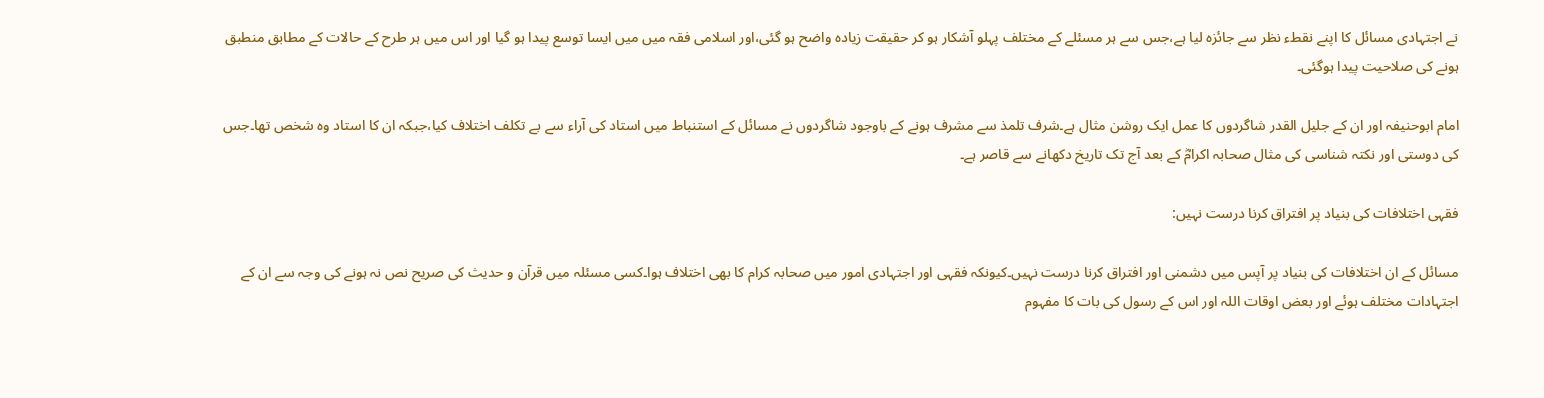نے اجتہادی مسائل کا اپنے نقطء نظر سے جائزہ لیا ہے،جس سے ہر مسئلے کے مختلف پہلو آشکار ہو کر حقیقت زیادہ واضح ہو گئی،اور اسلامی فقہ میں میں ایسا توسع پیدا ہو گیا اور اس میں ہر طرح کے حالات کے مطابق منطبق ہونے کی صلاحیت پیدا ہوگئی۔

امام ابوحنیفہ اور ان کے جلیل القدر شاگردوں کا عمل ایک روشن مثال ہے۔شرف تلمذ سے مشرف ہونے کے باوجود شاگردوں نے مسائل کے استنباط میں استاد کی آراء سے بے تکلف اختلاف کیا،جبکہ ان کا استاد وہ شخص تھا۔جس کی دوستی اور نکتہ شناسی کی مثال صحابہ اکرامؓ کے بعد آج تک تاریخ دکھانے سے قاصر ہے۔

فقہی اختلافات کی بنیاد پر افتراق کرنا درست نہیں:

مسائل کے ان اختلافات کی بنیاد پر آپس میں دشمنی اور افتراق کرنا درست نہیں۔کیونکہ فقہی اور اجتہادی امور میں صحابہ کرام کا بھی اختلاف ہوا۔کسی مسئلہ میں قرآن و حدیث کی صریح نص نہ ہونے کی وجہ سے ان کے اجتہادات مختلف ہوئے اور بعض اوقات اللہ اور اس کے رسول کی بات کا مفہوم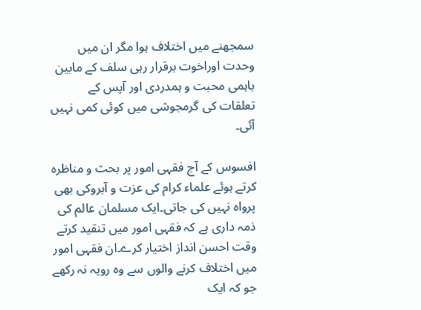سمجھنے میں اختلاف ہوا مگر ان میں وحدت اوراخوت برقرار رہی سلف کے مابین باہمی محبت و ہمدردی اور آپس کے تعلقات کی گرمجوشی میں کوئی کمی نہیں آئی۔

افسوس کے آج فقہی امور پر بحث و مناظرہ کرتے ہوئے علماء کرام کی عزت و آبروکی بھی پرواہ نہیں کی جاتی۔ایک مسلمان عالم کی ذمہ داری ہے کہ فقہی امور میں تنقید کرتے وقت احسن انداز اختیار کرے۔ان فقہی امور میں اختلاف کرنے والوں سے وہ رویہ نہ رکھے جو کہ ایک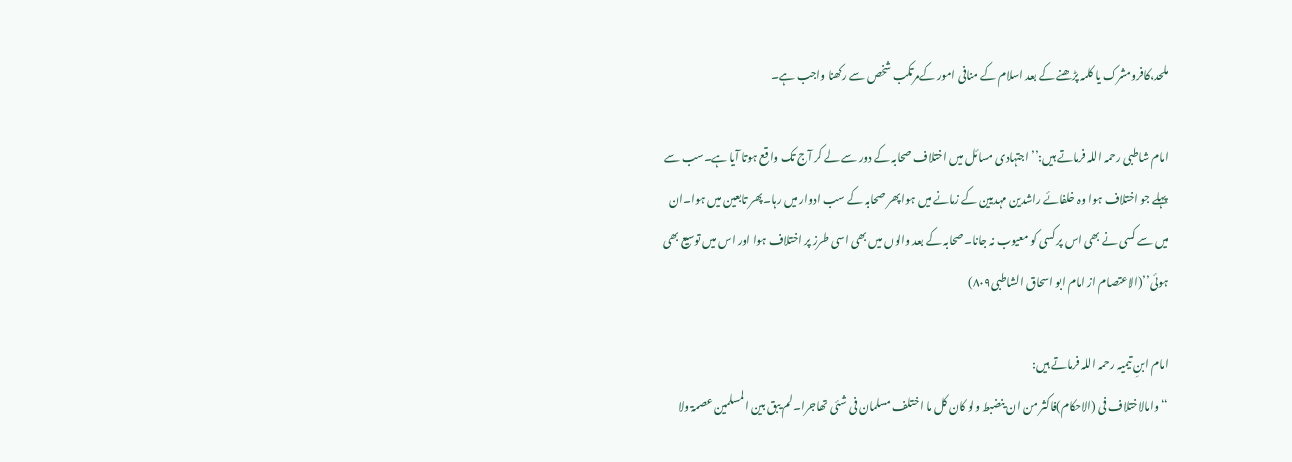ملحد،کافرومشرک یا کلمہ پڑھنے کے بعد اسلام کے منافی امور کےمرتکب شخص سے رکھنا واجب ہے۔

امام شاطبی رحمہ اللہ فرماتے ہیں:’’اجتہادی مسائل میں اختلاف صحابہ کے دور سے لے کر آج تک واقع ہوتا آیا ہے۔سب سے پہلے جو اختلاف ہوا وہ خلفائے راشدین مہدیین کے زمانے میں ہوا پھر صحابہ کے سب ادوار میں رہا۔پھر تابعین میں ہوا۔ان میں سے کسی نے بھی اس پر کسی کو معیوب نہ جانا۔صحابہ کے بعد والوں میں بھی اسی طرز پر اختلاف ہوا اور اس میں توسیع بھی ہوئی’’(الاعتصام از امام ابو اسحاق الشاطبی۸۰۹)

امام ابنِ تیمیہ رحمہ اللہ فرماتے ہیں:
‘‘وامالاختلاف فی (الاحکام)فاکثر من ان ینضبط ولو کان کل ما اختلف مسلمان فی شئی تھاجرا۔لم یبق بین المسلمین عصمۃ ولا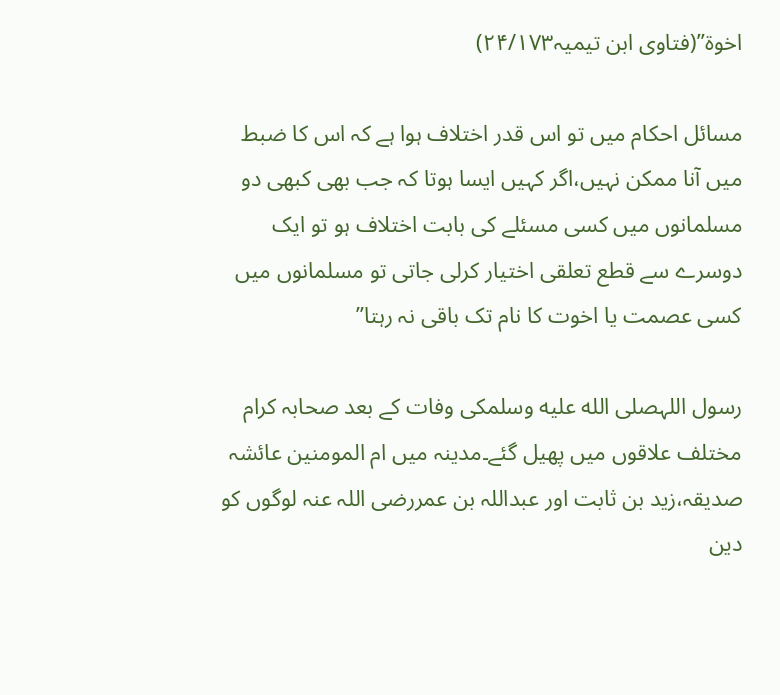اخوۃ’’(فتاوی ابن تیمیہ۲۴/۱۷۳)

مسائل احکام میں تو اس قدر اختلاف ہوا ہے کہ اس کا ضبط میں آنا ممکن نہیں،اگر کہیں ایسا ہوتا کہ جب بھی کبھی دو مسلمانوں میں کسی مسئلے کی بابت اختلاف ہو تو ایک دوسرے سے قطع تعلقی اختیار کرلی جاتی تو مسلمانوں میں کسی عصمت یا اخوت کا نام تک باقی نہ رہتا’’

رسول اللہصلى الله عليه وسلمکی وفات کے بعد صحابہ کرام مختلف علاقوں میں پھیل گئے۔مدینہ میں ام المومنین عائشہ صدیقہ،زید بن ثابت اور عبداللہ بن عمررضی اللہ عنہ لوگوں کو دین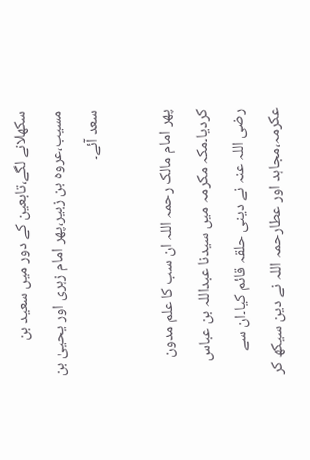سکھلانے لگے،تابعین کے دور میں سعید بن مسیب،عروہ بن زبیر،پھر امام زہری اور یحییٰ بن سعد آئے۔

پھر امام مالک رحمہ اللہ ان سب کا علم مدون کردیا۔مکہ مکرمہ میں سیدنا عبداللہ بن عباس رضی اللہ عنہ نے دینی حلقہ قائم کیا۔ان سے عکرمہ،مجاہد اور عطارحمہ اللہ نے دین سیکھ کر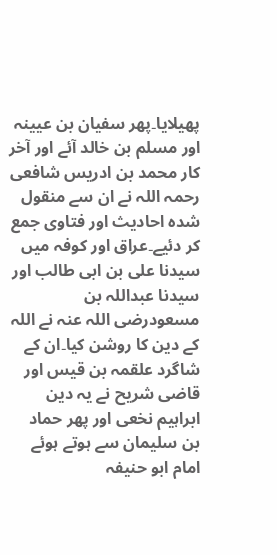پھیلایا۔پھر سفیان بن عیینہ اور مسلم بن خالد آئے اور آخر کار محمد بن ادریس شافعی رحمہ اللہ نے ان سے منقول شدہ احادیث اور فتاوی جمع کر دئیے۔عراق اور کوفہ میں سیدنا علی بن ابی طالب اور سیدنا عبداللہ بن مسعودرضی اللہ عنہ نے اللہ کے دین کا روشن کیا۔ان کے شاگرد علقمہ بن قیس اور قاضی شریح نے یہ دین ابراہیم نخعی اور پھر حماد بن سلیمان سے ہوتے ہوئے امام ابو حنیفہ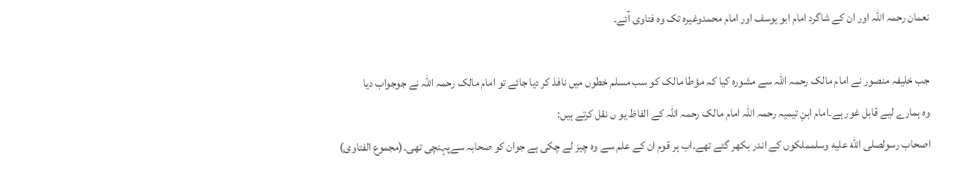نعمان رحمہ اللہ اور ان کے شاگرد امام ابو یوسف اور امام محمدوغیرہ تک وہ فتاوی آئے۔

جب خلیفہ منصور نے امام مالک رحمہ اللہ سے مشورہ کیا کہ مؤطا مالک کو سب مسلم خطوں میں نافذ کر دیا جائے تو امام مالک رحمہ اللہ نے جوجواب دیا
وہ ہمارے لیے قابل غور ہے۔امام ابنِ تیمیہ رحمہ اللہ امام مالک رحمہ اللہ کے الفاظ یو ں نقل کرتے ہیں:
اصحاب رسولصلى الله عليه وسلمملکوں کے اندر بکھر گئے تھے۔اب ہر قوم ان کے علم سے وہ چیز لے چکی ہے جوان کو صحابہ سےپہنچی تھی۔(مجموع الفتاوی)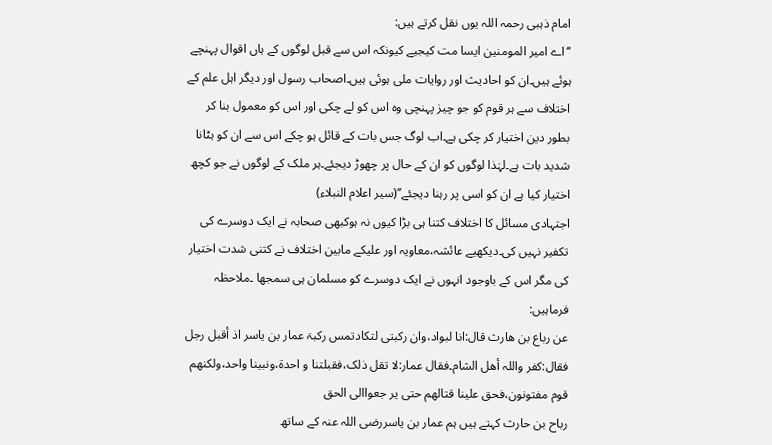امام ذہبی رحمہ اللہ یوں نقل کرتے ہیں:
‘‘اے امیر المومنین ایسا مت کیجیے کیونکہ اس سے قبل لوگوں کے ہاں اقوال پہنچے ہوئے ہیں۔ان کو احادیث اور روایات ملی ہوئی ہیں۔اصحاب رسول اور دیگر اہل علم کے اختلاف سے ہر قوم کو جو چیز پہنچی وہ اس کو لے چکی اور اس کو معمول بنا کر بطور دین اختیار کر چکی ہے۔اب لوگ جس بات کے قائل ہو چکے اس سے ان کو ہٹانا شدید بات ہے۔لہٰذا لوگوں کو ان کے حال پر چھوڑ دیجئے۔ہر ملک کے لوگوں نے جو کچھ اختیار کیا ہے ان کو اسی پر رہنا دیجئے’’(سیر اعلام النبلاء)
اجتہادی مسائل کا اختلاف کتنا ہی بڑا کیوں نہ ہوکبھی صحابہ نے ایک دوسرے کی تکفیر نہیں کی۔دیکھیے عائشہ،معاویہ اور علیکے مابین اختلاف نے کتنی شدت اختیار کی مگر اس کے باوجود انہوں نے ایک دوسرے کو مسلمان ہی سمجھا ۔ملاحظہ فرماہیں:
عن رباع بن ھارث قال:انا لبواد،وان رکبتی لتکادتمس رکبۃ عمار بن یاسر اذ أقبل رجل فقال:کفر واللہ أھل الشام۔فقال عمار:لا تقل ذلک،فقبلتنا و احدۃ،ونبینا واحد،ولکنھم قوم مفتونون،فحق علینا قتالھم حتی یر جعواالی الحق
رباح بن حارث کہتے ہیں ہم عمار بن یاسررضی اللہ عنہ کے ساتھ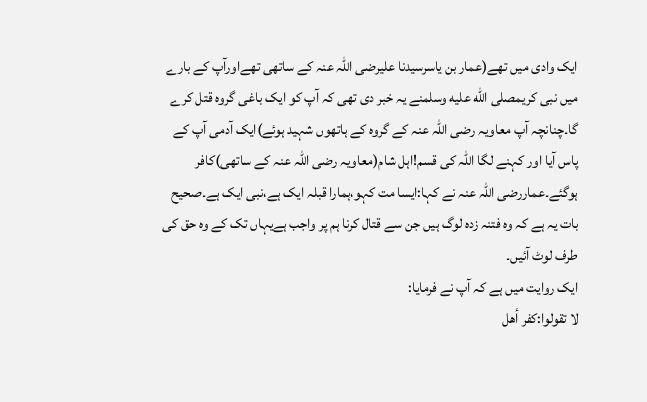ایک وادی میں تھے(عمار بن یاسرسیدنا علیرضی اللہ عنہ کے ساتھی تھےاورآپ کے بارے میں نبی کریمصلى الله عليه وسلمنے یہ خبر دی تھی کہ آپ کو ایک باغی گروہ قتل کرے گا۔چنانچہ آپ معاویہ رضی اللہ عنہ کے گروہ کے ہاتھوں شہید ہوئے)ایک آدمی آپ کے پاس آیا اور کہنے لگا اللہ کی قسم!اہل شام(معاویہ رضی اللہ عنہ کے ساتھی)کافر ہوگئے۔عماررضی اللہ عنہ نے کہا:ایسا مت کہو،ہمارا قبلہ ایک ہے،نبی ایک ہے۔صحیح بات یہ ہے کہ وہ فتنہ زدہ لوگ ہیں جن سے قتال کرنا ہم پر واجب ہےیہاں تک کے وہ حق کی طرف لوٹ آئیں۔
ایک روایت میں ہے کہ آپ نے فرمایا:
لا تقولوا:کفر أھل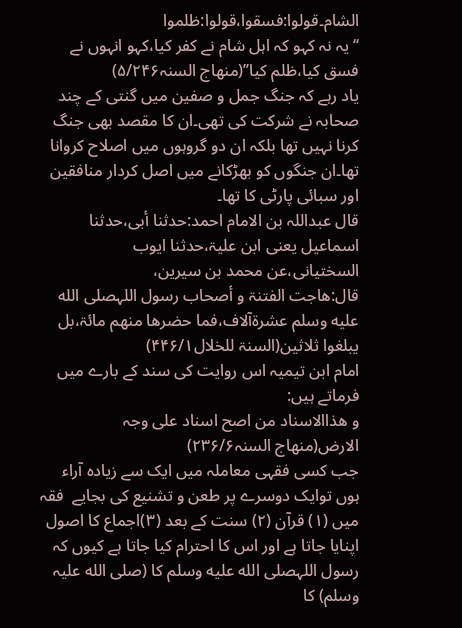الشام۔قولوا:فسقوا،قولوا:ظلموا
‘‘یہ نہ کہو کہ اہل شام نے کفر کیا،کہو انہوں نے فسق کیا،ظلم کیا’’(منھاج السنہ۵/۲۴۶)
یاد رہے کہ جنگ جمل و صفین میں گنتی کے چند صحابہ نے شرکت کی تھی۔ان کا مقصد بھی جنگ کرنا نہیں تھا بلکہ ان دو گروہوں میں اصلاح کروانا تھا۔ان جنگوں کو بھڑکانے میں اصل کردار منافقین اور سبائی پارٹی کا تھا۔
قال عبداللہ بن الامام احمد:حدثنا أبی،حدثنا اسماعیل یعنی ابن علیۃ،حدثنا ایوب السختیانی،عن محمد بن سیرین،
قال:ھاجت الفتنۃ و أصحاب رسول اللہصلى الله عليه وسلم عشرۃآلاف،فما حضرھا منھم مائۃ،بل یبلغوا ثلاثین(السنۃ للخلال۴۴۶/۱)
امام ابن تیمیہ اس روایت کی سند کے بارے میں فرماتے ہیں:
و ھذاالاسناد من اصح اسناد علی وجہ الارض(منھاج السنہ۲۳۶/۶)
جب کسی فقہی معاملہ میں ایک سے زیادہ آراء ہوں توایک دوسرے پر طعن و تشنیع کی بجایے  فقہ میں (١) قرآن (٢) سنت کے بعد (٣)اجماع کا اصول اپنایا جاتا ہے اور اس کا احترام کیا جاتا ہے کیوں کہ  رسول اللہصلى الله عليه وسلم کا (صلى الله عليہ وسلم) کا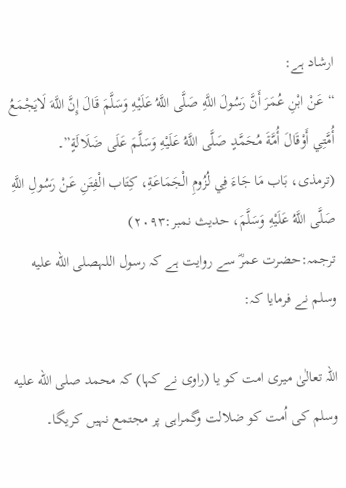ارشاد ہے:
“عَنْ ابْنِ عُمَرَ أَنَّ رَسُولَ اللَّهِ صَلَّى اللَّهُ عَلَيْهِ وَسَلَّمَ قَالَ إِنَّ اللَّهَ لَايَجْمَعُ أُمَّتِي أَوْقَالَ أُمَّةَ مُحَمَّدٍ صَلَّى اللَّهُ عَلَيْهِ وَسَلَّمَ عَلَى ضَلَالَةٍ”۔
(ترمذی، بَاب مَا جَاءَ فِي لُزُومِ الْجَمَاعَةِ، كِتَاب الْفِتَنِ عَنْ رَسُولِ اللَّهِ صَلَّى اللَّهُ عَلَيْهِ وَسَلَّمَ، حدیث نمبر:۲۰۹۳)
ترجمہ:حضرت عمرؓ سے روایت ہے کہ رسول اللہصلى الله عليه وسلم نے فرمایا کہ:

اللہ تعالٰیٰ میری امت کو یا (راوی نے کہا) کہ محمد صلى الله عليه وسلم کی اُمت کو ضلالت وگمراہی پر مجتمع نہیں کریگا۔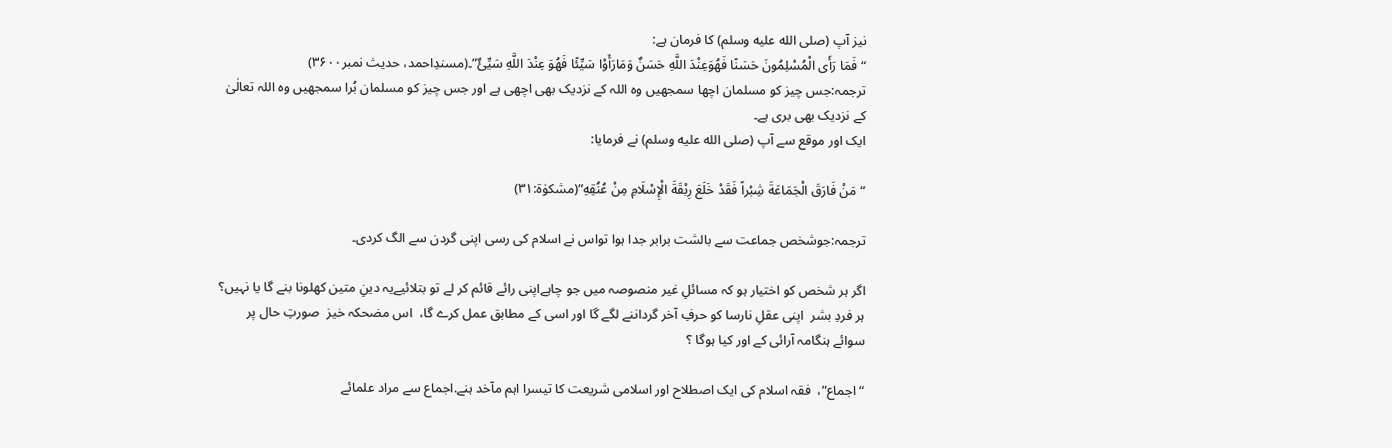نیز آپ (صلى الله عليه وسلم) کا فرمان ہے:
“فَمَا رَأَى الْمُسْلِمُونَ حَسَنًا فَهُوَعِنْدَ اللَّهِ حَسَنٌ وَمَارَأَوْا سَيِّئًا فَهُوَ عِنْدَ اللَّهِ سَيِّئٌ”۔(مسندِاحمد، حدیث نمبر۳۶۰۰)
ترجمہ:جس چیز کو مسلمان اچھا سمجھیں وہ اللہ کے نزدیک بھی اچھی ہے اور جس چیز کو مسلمان بُرا سمجھیں وہ اللہ تعالٰیٰ کے نزدیک بھی بری ہے۔
ایک اور موقع سے آپ (صلى الله عليه وسلم) نے فرمایا:

“مَنْ فَارَقَ الْجَمَاعَةَ شِبْراً فَقَدْ خَلَعَ رِبْقَةَ الْإِسْلَامِ مِنْ عُنُقِهِ”(مشکوٰۃ:۳۱)

ترجمہ:جوشخص جماعت سے بالشت برابر جدا ہوا تواس نے اسلام کی رسی اپنی گردن سے الگ کردی۔

اگر ہر شخص کو اختیار ہو کہ مسائلِ غیر منصوصہ میں جو چاہےاپنی رائے قائم کر لے تو بتلائیےیہ دینِ متین کھلونا بنے گا یا نہیں؟  ہر فردِ بشر  اپنی عقلِ نارسا کو حرفِ آخر گرداننے لگے گا اور اسی کے مطابق عمل کرے گا،  اس مضحکہ خیز  صورتِ حال پر سوائے ہنگامہ آرائی کے اور کیا ہوگا ؟

“اجماع”،  فقہ اسلام کی ایک اصطلاح اور اسلامی شریعت کا تیسرا اہم مآخد ہنے.اجماع سے مراد علمائے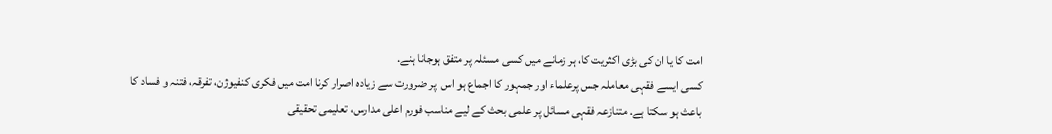امت کا یا ان کی بڑی اکثریت کا، ہر زمانے میں کسی مسئلہ پر متفق ہوجانا ہنے.
کسی ایسے فقہی معاملہ جس پرعلماء اور جمہور کا اجماع ہو اس  پر ضرورت سے زیادہ اصرار کرنا امت میں فکری کنفیوژن، تفرقہ، فتنہ و فساد کا باعث ہو سکتا ہے. متنازعہ فقہی مسائل پر علمی بحث کے لیے مناسب فورم اعلی مدارس، تعلیمی تحقیقی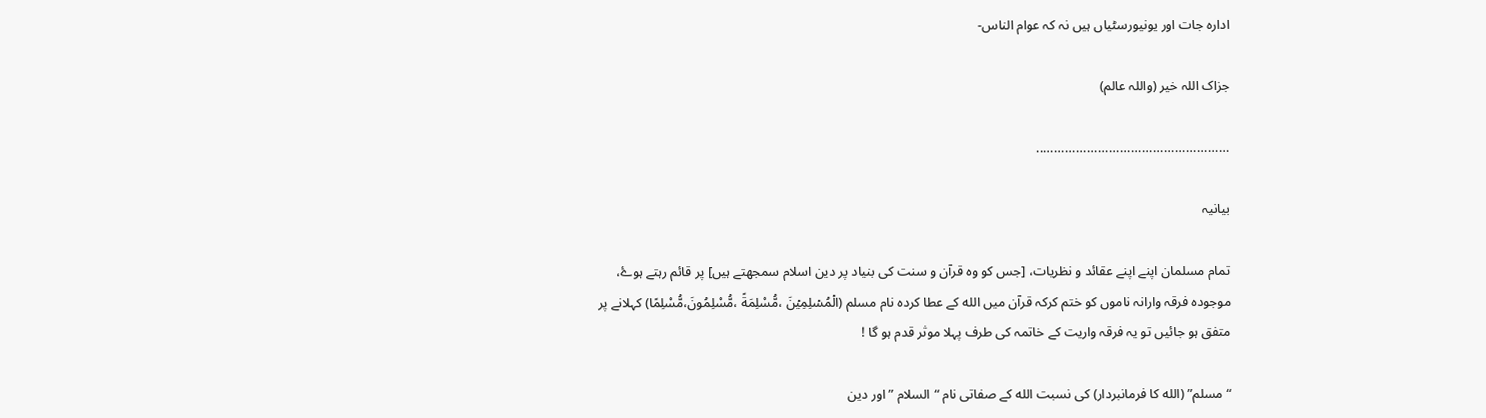ادارہ جات اور یونیورسٹیاں ہیں نہ کہ عوام الناس-

جزاک اللہ خیر (واللہ عالم)

……………………………………………..

بیانیہ

تمام مسلمان اپنے اپنے عقائد و نظریات، [جس کو وہ قرآن و سنت کی بنیاد پر دین اسلام سمجھتے ہیں] پر قائم رہتے ہوۓ، موجودہ فرقہ وارانہ ناموں کو ختم کرکہ قرآن میں الله کے عطا کردہ نام مسلم (الۡمُسۡلِمِیۡنَ ،مُّسْلِمَةً ،مُّسْلِمُونَ،مُّسْلِمًا) کہلانے پر متفق ہو جائیں تو یہ فرقہ واریت کے خاتمہ کی طرف پہلا موثر قدم ہو گا !

“مسلم” (الله کا فرمانبردار) کی نسبت الله کے صفاتی نام “السلام ” اور دین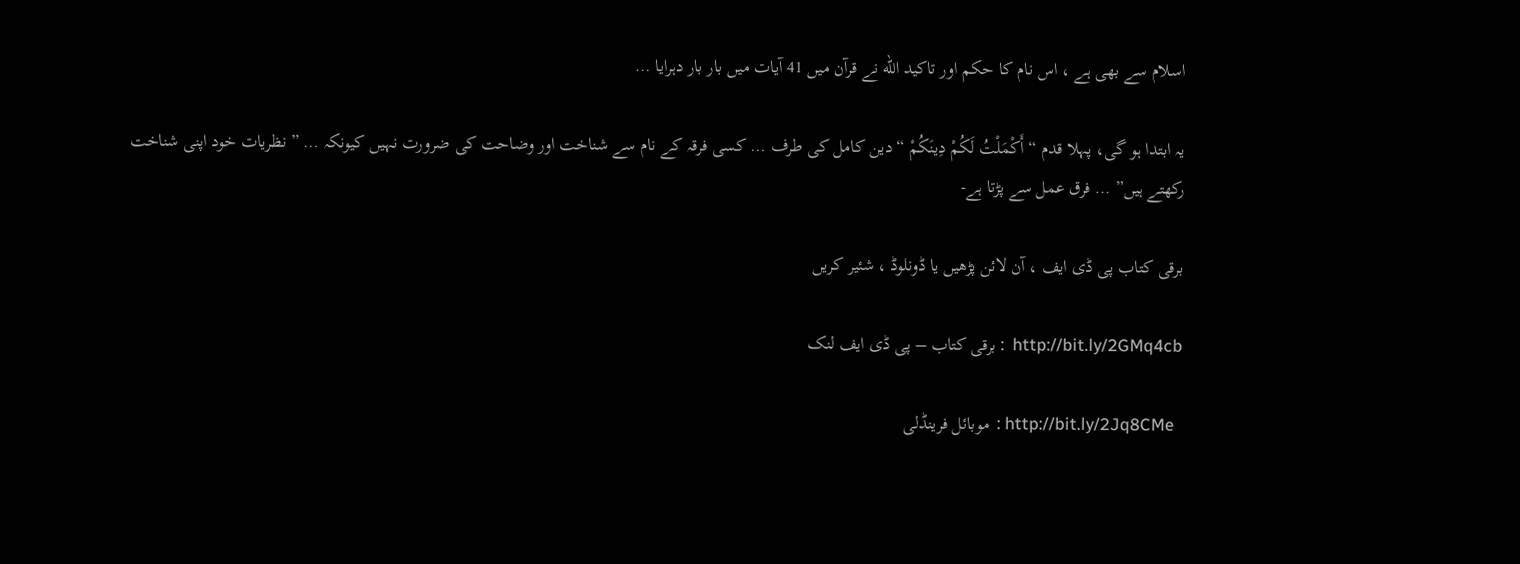اسلام سے بھی ہے ، اس نام کا حکم اور تاکید الله نے قرآن میں 41 آیات میں بار بار دہرایا …

یہ ابتدا ہو گی، پہلا قدم “أَكْمَلْتُ لَكُمْ دِينَكُمْ “دین کامل کی طرف … کسی فرقہ کے نام سے شناخت اور وضاحت کی ضرورت نہیں کیونکہ … ” نظریات خود اپنی شناخت رکھتے ہیں” … فرق عمل سے پڑتا ہے-

برقی کتاب پی ڈی ایف ، آن لائن پڑھیں یا ڈونلوڈ ، شئیر کریں

http://bit.ly/2GMq4cb  : برقی کتاب – پی ڈی ایف لنک

  http://bit.ly/2Jq8CMe :  موبائل فرینڈلی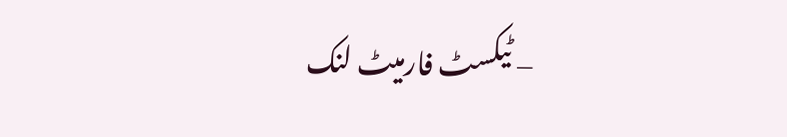– ٹیکسٹ فارمیٹ لنک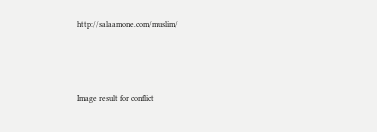http://salaamone.com/muslim/





Image result for conflict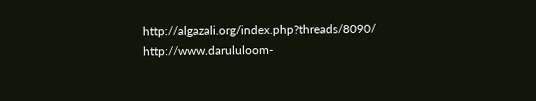http://algazali.org/index.php?threads/8090/
http://www.darululoom-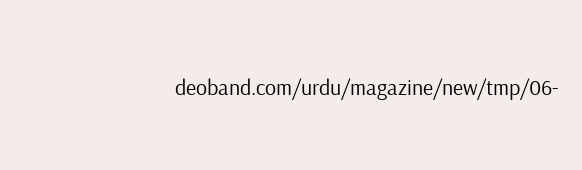deoband.com/urdu/magazine/new/tmp/06-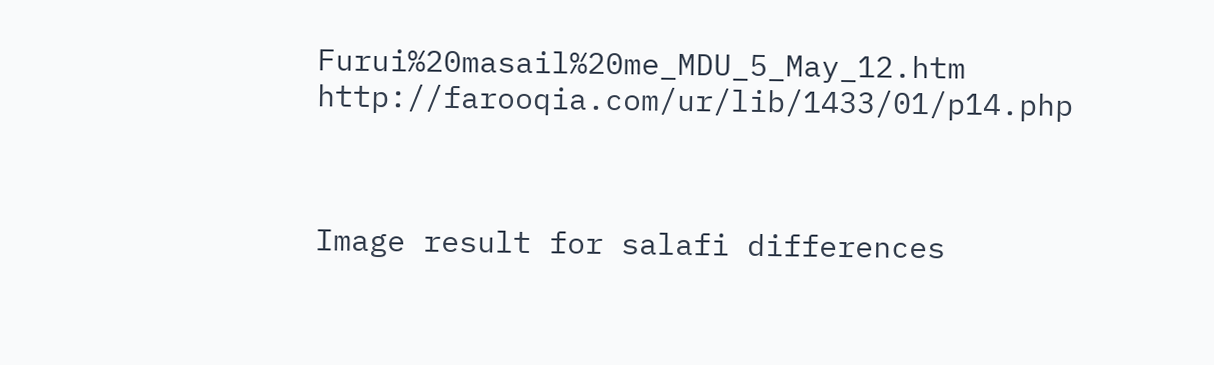Furui%20masail%20me_MDU_5_May_12.htm
http://farooqia.com/ur/lib/1433/01/p14.php



Image result for salafi differences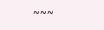~~~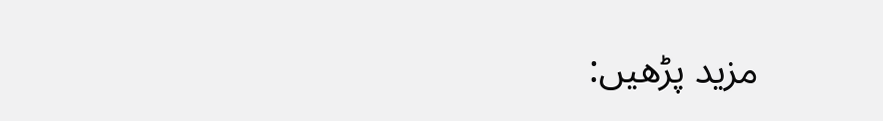مزید پڑھیں: